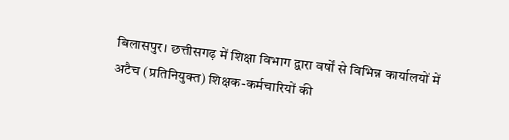बिलासपुर। छत्तीसगढ़ में शिक्षा विभाग द्वारा वर्षों से विभिन्न कार्यालयों में अटैच (प्रतिनियुक्त) शिक्षक-कर्मचारियों की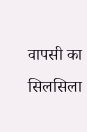वापसी का सिलसिला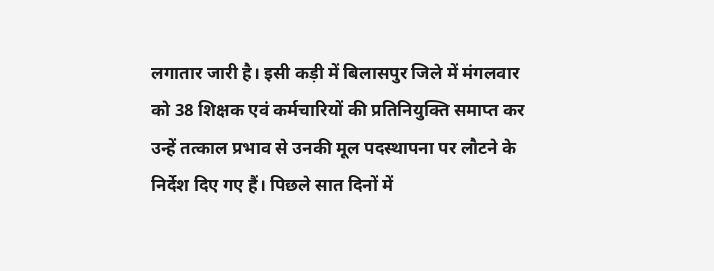लगातार जारी है। इसी कड़ी में बिलासपुर जिले में मंगलवार को 38 शिक्षक एवं कर्मचारियों की प्रतिनियुक्ति समाप्त कर उन्हें तत्काल प्रभाव से उनकी मूल पदस्थापना पर लौटने के निर्देश दिए गए हैं। पिछले सात दिनों में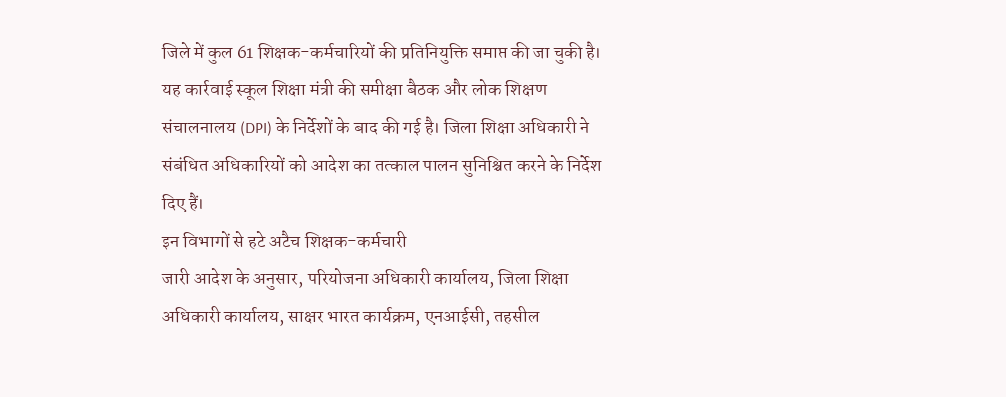जिले में कुल 61 शिक्षक-कर्मचारियों की प्रतिनियुक्ति समाप्त की जा चुकी है।
यह कार्रवाई स्कूल शिक्षा मंत्री की समीक्षा बैठक और लोक शिक्षण संचालनालय (DPI) के निर्देशों के बाद की गई है। जिला शिक्षा अधिकारी ने संबंधित अधिकारियों को आदेश का तत्काल पालन सुनिश्चित करने के निर्देश दिए हैं।
इन विभागों से हटे अटैच शिक्षक-कर्मचारी
जारी आदेश के अनुसार, परियोजना अधिकारी कार्यालय, जिला शिक्षा अधिकारी कार्यालय, साक्षर भारत कार्यक्रम, एनआईसी, तहसील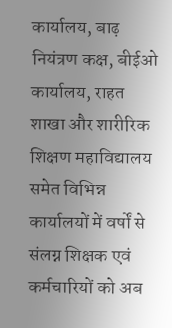कार्यालय, बाढ़ नियंत्रण कक्ष, बीईओ कार्यालय, राहत शाखा और शारीरिक शिक्षण महाविद्यालय समेत विभिन्न कार्यालयों में वर्षों से संलग्न शिक्षक एवं कर्मचारियों को अब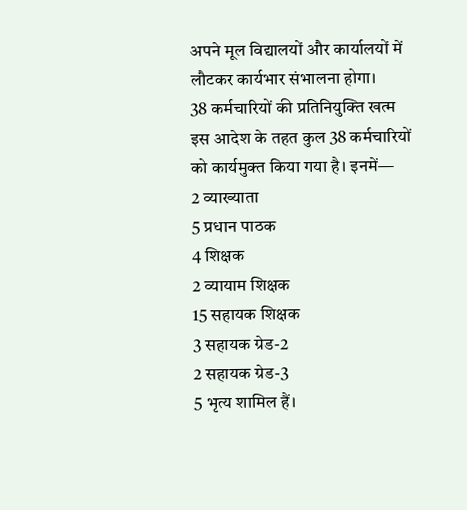अपने मूल विद्यालयों और कार्यालयों में लौटकर कार्यभार संभालना होगा।
38 कर्मचारियों की प्रतिनियुक्ति खत्म
इस आदेश के तहत कुल 38 कर्मचारियों को कार्यमुक्त किया गया है। इनमें—
2 व्याख्याता
5 प्रधान पाठक
4 शिक्षक
2 व्यायाम शिक्षक
15 सहायक शिक्षक
3 सहायक ग्रेड-2
2 सहायक ग्रेड-3
5 भृत्य शामिल हैं।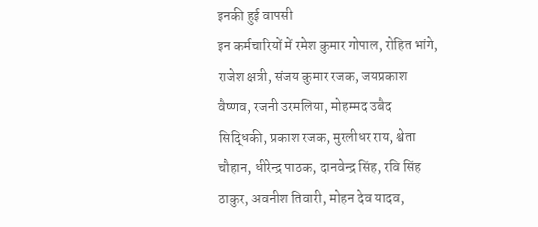इनकी हुई वापसी
इन कर्मचारियों में रमेश कुमार गोपाल, रोहित भांगे, राजेश क्षत्री, संजय कुमार रजक, जयप्रकाश वैष्णव, रजनी उरमलिया, मोहम्मद उबैद सिद्धिकी, प्रकाश रजक, मुरलीधर राय, श्वेता चौहान, धीरेन्द्र पाठक, दानवेन्द्र सिंह, रवि सिंह ठाकुर, अवनीश तिवारी, मोहन देव यादव,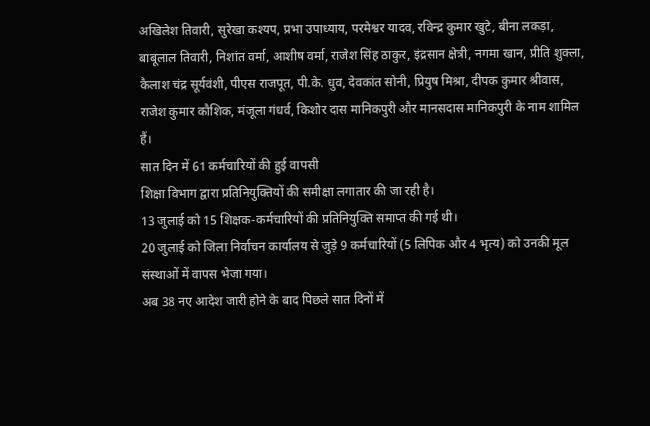अखिलेश तिवारी, सुरेखा कश्यप, प्रभा उपाध्याय, परमेश्वर यादव, रविन्द्र कुमार खुटे, बीना लकड़ा, बाबूलाल तिवारी, निशांत वर्मा, आशीष वर्मा, राजेश सिंह ठाकुर, इंद्रसान क्षेत्री, नगमा खान, प्रीति शुक्ला, कैलाश चंद्र सूर्यवंशी, पीएस राजपूत, पी.के. धुव, देवकांत सोनी, प्रियुष मिश्रा, दीपक कुमार श्रीवास, राजेश कुमार कौशिक, मंजूला गंधर्व, किशोर दास मानिकपुरी और मानसदास मानिकपुरी के नाम शामिल हैं।
सात दिन में 61 कर्मचारियों की हुई वापसी
शिक्षा विभाग द्वारा प्रतिनियुक्तियों की समीक्षा लगातार की जा रही है।
13 जुलाई को 15 शिक्षक-कर्मचारियों की प्रतिनियुक्ति समाप्त की गई थी।
20 जुलाई को जिला निर्वाचन कार्यालय से जुड़े 9 कर्मचारियों (5 लिपिक और 4 भृत्य) को उनकी मूल संस्थाओं में वापस भेजा गया।
अब 38 नए आदेश जारी होने के बाद पिछले सात दिनों में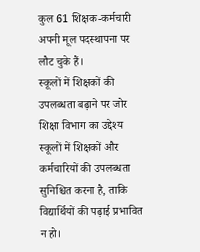कुल 61 शिक्षक-कर्मचारी अपनी मूल पदस्थापना पर लौट चुके हैं।
स्कूलों में शिक्षकों की उपलब्धता बढ़ाने पर जोर
शिक्षा विभाग का उद्देश्य स्कूलों में शिक्षकों और कर्मचारियों की उपलब्धता सुनिश्चित करना है, ताकि विद्यार्थियों की पढ़ाई प्रभावित न हो।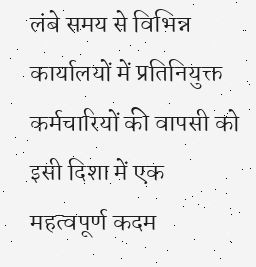लंबे समय से विभिन्न कार्यालयों में प्रतिनियुक्त कर्मचारियों की वापसी को इसी दिशा में एक महत्वपूर्ण कदम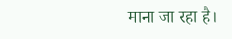माना जा रहा है।